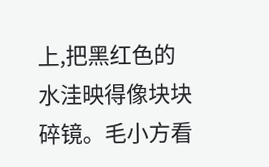上,把黑红色的水洼映得像块块碎镜。毛小方看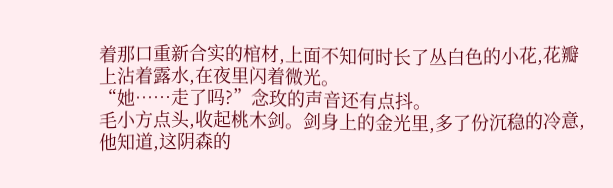着那口重新合实的棺材,上面不知何时长了丛白色的小花,花瓣上沾着露水,在夜里闪着微光。
“她……走了吗?”念玫的声音还有点抖。
毛小方点头,收起桃木剑。剑身上的金光里,多了份沉稳的冷意,他知道,这阴森的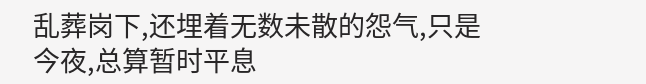乱葬岗下,还埋着无数未散的怨气,只是今夜,总算暂时平息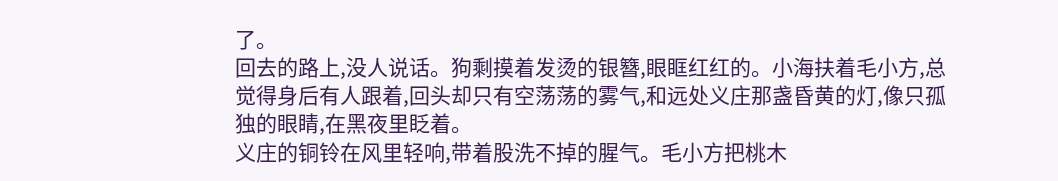了。
回去的路上,没人说话。狗剩摸着发烫的银簪,眼眶红红的。小海扶着毛小方,总觉得身后有人跟着,回头却只有空荡荡的雾气,和远处义庄那盏昏黄的灯,像只孤独的眼睛,在黑夜里眨着。
义庄的铜铃在风里轻响,带着股洗不掉的腥气。毛小方把桃木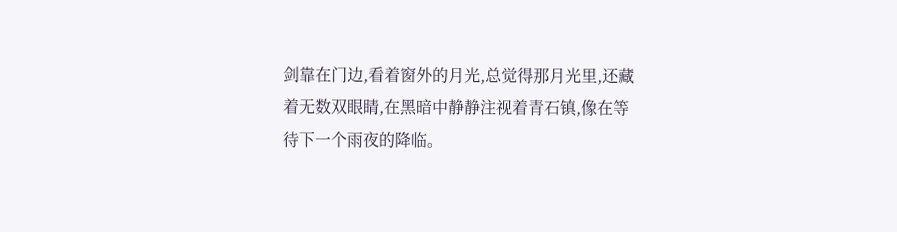剑靠在门边,看着窗外的月光,总觉得那月光里,还藏着无数双眼睛,在黑暗中静静注视着青石镇,像在等待下一个雨夜的降临。